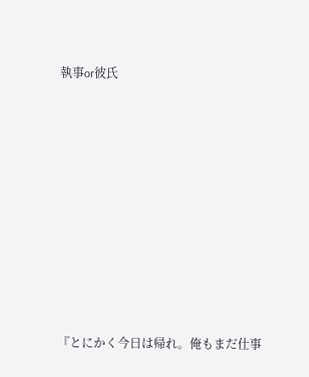執事or彼氏












『とにかく今日は帰れ。俺もまだ仕事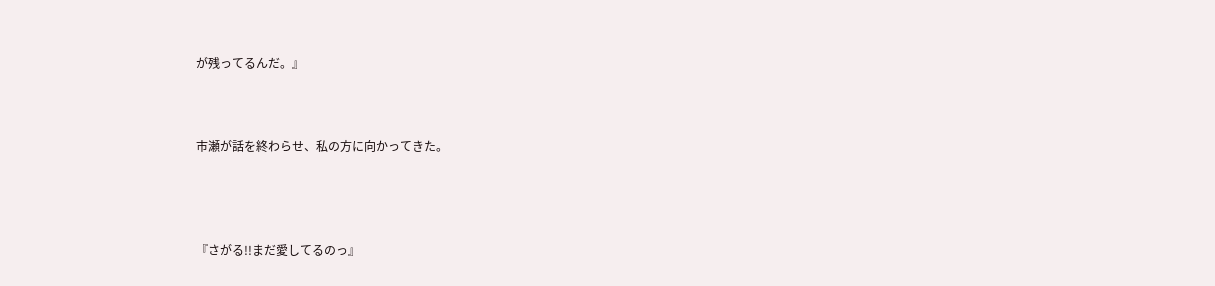が残ってるんだ。』



市瀬が話を終わらせ、私の方に向かってきた。




『さがる!!まだ愛してるのっ』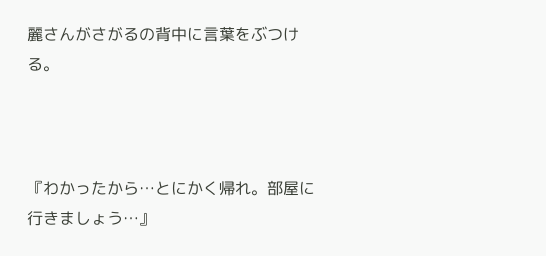麗さんがさがるの背中に言葉をぶつける。



『わかったから…とにかく帰れ。部屋に行きましょう…』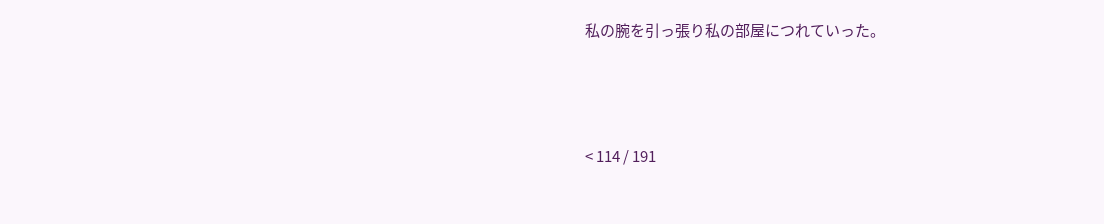私の腕を引っ張り私の部屋につれていった。






< 114 / 191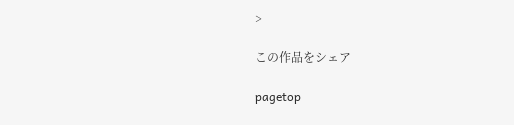>

この作品をシェア

pagetop